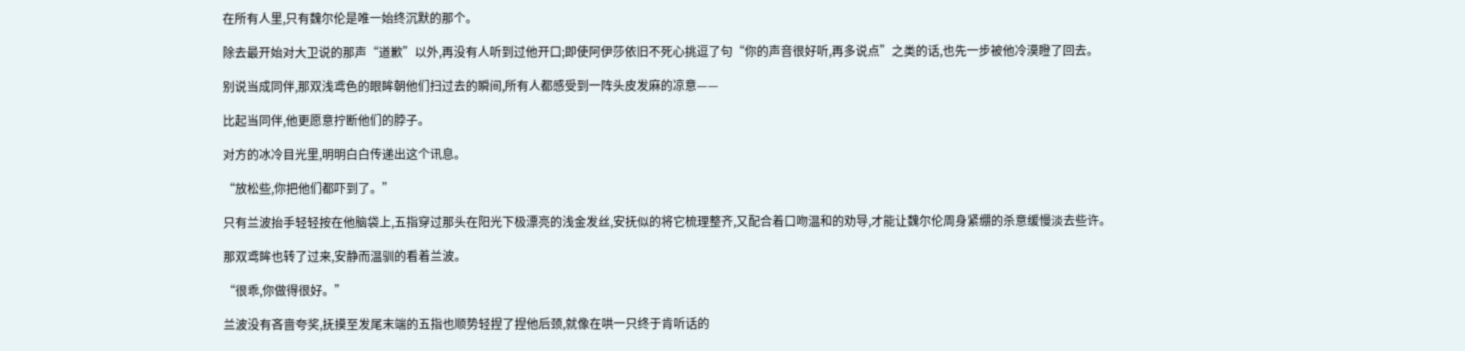在所有人里,只有魏尔伦是唯一始终沉默的那个。

除去最开始对大卫说的那声“道歉”以外,再没有人听到过他开口;即使阿伊莎依旧不死心挑逗了句“你的声音很好听,再多说点”之类的话,也先一步被他冷漠瞪了回去。

别说当成同伴,那双浅鸢色的眼眸朝他们扫过去的瞬间,所有人都感受到一阵头皮发麻的凉意——

比起当同伴,他更愿意拧断他们的脖子。

对方的冰冷目光里,明明白白传递出这个讯息。

“放松些,你把他们都吓到了。”

只有兰波抬手轻轻按在他脑袋上,五指穿过那头在阳光下极漂亮的浅金发丝,安抚似的将它梳理整齐,又配合着口吻温和的劝导,才能让魏尔伦周身紧绷的杀意缓慢淡去些许。

那双鸢眸也转了过来,安静而温驯的看着兰波。

“很乖,你做得很好。”

兰波没有吝啬夸奖,抚摸至发尾末端的五指也顺势轻捏了捏他后颈,就像在哄一只终于肯听话的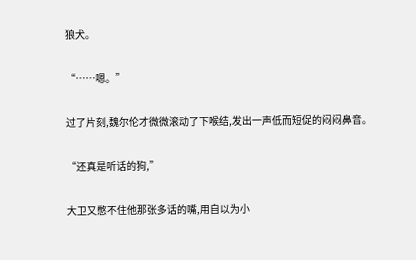狼犬。

“……嗯。”

过了片刻,魏尔伦才微微滚动了下喉结,发出一声低而短促的闷闷鼻音。

“还真是听话的狗,”

大卫又憋不住他那张多话的嘴,用自以为小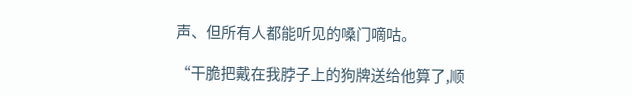声、但所有人都能听见的嗓门嘀咕。

“干脆把戴在我脖子上的狗牌送给他算了,顺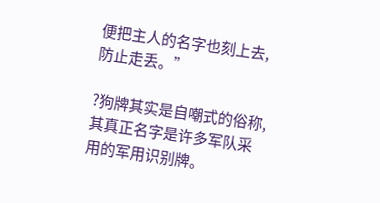便把主人的名字也刻上去,防止走丢。”

?狗牌其实是自嘲式的俗称,其真正名字是许多军队采用的军用识别牌。